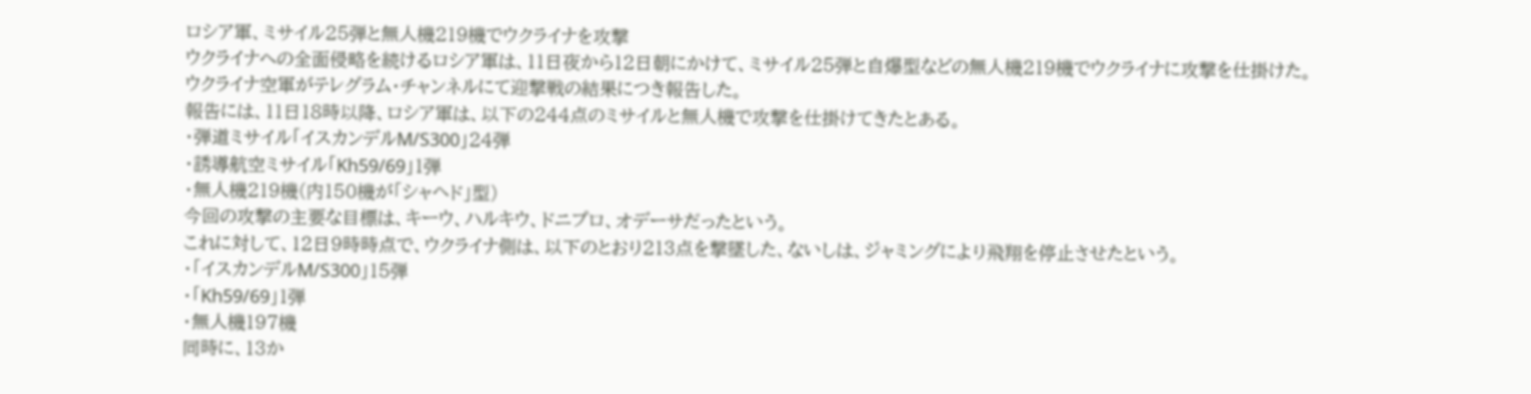ロシア軍、ミサイル25弾と無人機219機でウクライナを攻撃
ウクライナへの全面侵略を続けるロシア軍は、11日夜から12日朝にかけて、ミサイル25弾と自爆型などの無人機219機でウクライナに攻撃を仕掛けた。
ウクライナ空軍がテレグラム・チャンネルにて迎撃戦の結果につき報告した。
報告には、11日18時以降、ロシア軍は、以下の244点のミサイルと無人機で攻撃を仕掛けてきたとある。
・弾道ミサイル「イスカンデルM/S300」24弾
・誘導航空ミサイル「Kh59/69」1弾
・無人機219機(内150機が「シャヘド」型)
今回の攻撃の主要な目標は、キーウ、ハルキウ、ドニプロ、オデーサだったという。
これに対して、12日9時時点で、ウクライナ側は、以下のとおり213点を撃墜した、ないしは、ジャミングにより飛翔を停止させたという。
・「イスカンデルM/S300」15弾
・「Kh59/69」1弾
・無人機197機
同時に、13か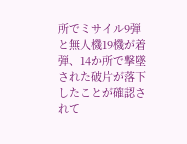所でミサイル9弾と無人機19機が着弾、14か所で撃墜された破片が落下したことが確認されて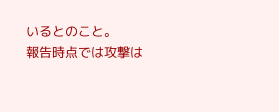いるとのこと。
報告時点では攻撃は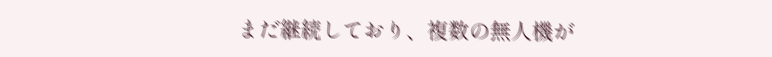まだ継続しており、複数の無人機が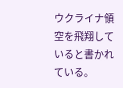ウクライナ領空を飛翔していると書かれている。